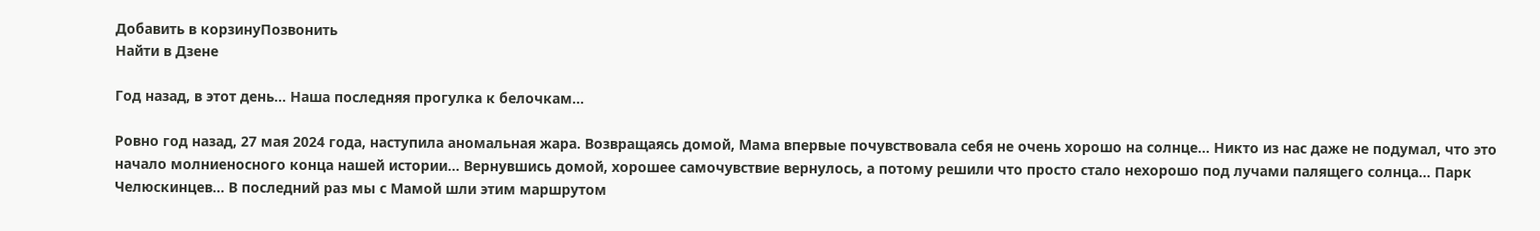Добавить в корзинуПозвонить
Найти в Дзене

Год назад, в этот день... Наша последняя прогулка к белочкам...

Ровно год назад, 27 мая 2024 года, наступила аномальная жара. Возвращаясь домой, Мама впервые почувствовала себя не очень хорошо на солнце... Никто из нас даже не подумал, что это начало молниеносного конца нашей истории... Вернувшись домой, хорошее самочувствие вернулось, а потому решили что просто стало нехорошо под лучами палящего солнца... Парк Челюскинцев... В последний раз мы с Мамой шли этим маршрутом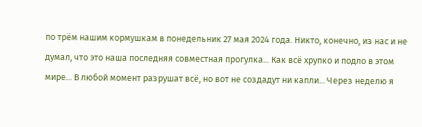по трём нашим кормушкам в понедельник 27 мая 2024 года. Никто, конечно, из нас и не думал, что это наша последняя совместная прогулка... Как всё хрупко и подло в этом мире... В любой момент разрушат всё, но вот не создадут ни капли... Через неделю я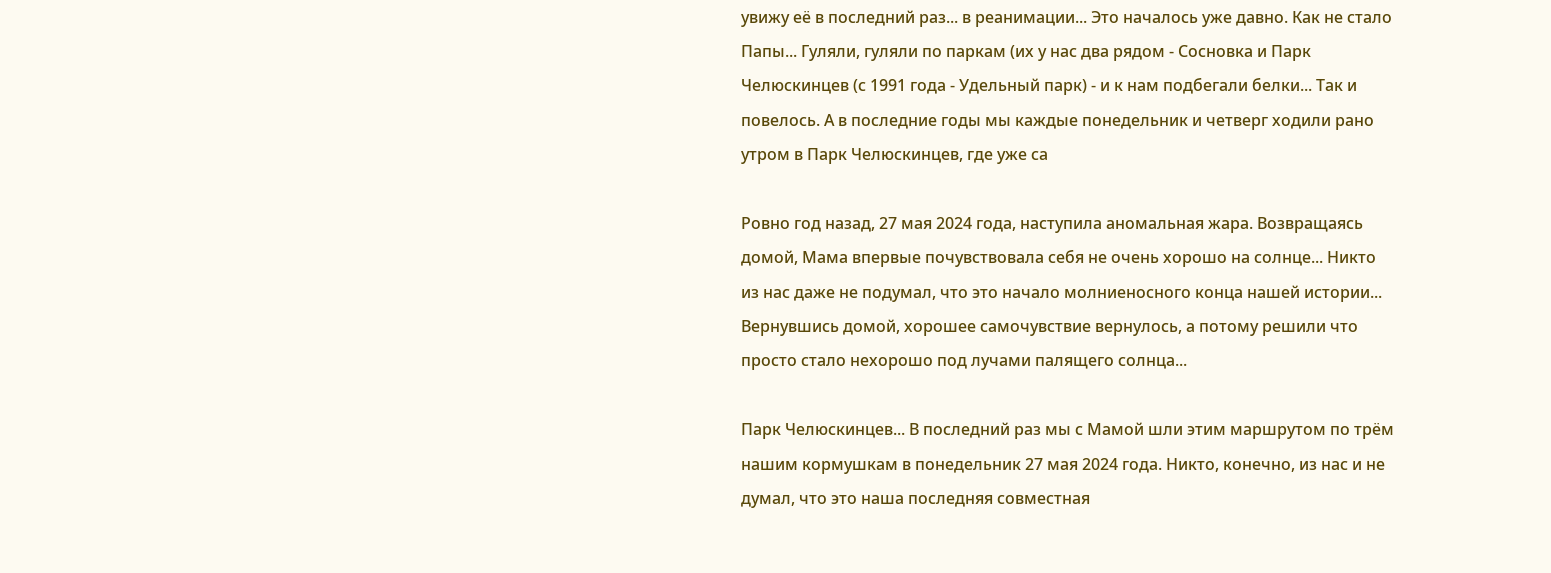увижу её в последний раз... в реанимации... Это началось уже давно. Как не стало Папы... Гуляли, гуляли по паркам (их у нас два рядом - Сосновка и Парк Челюскинцев (с 1991 года - Удельный парк) - и к нам подбегали белки... Так и повелось. А в последние годы мы каждые понедельник и четверг ходили рано утром в Парк Челюскинцев, где уже са

Ровно год назад, 27 мая 2024 года, наступила аномальная жара. Возвращаясь домой, Мама впервые почувствовала себя не очень хорошо на солнце... Никто из нас даже не подумал, что это начало молниеносного конца нашей истории... Вернувшись домой, хорошее самочувствие вернулось, а потому решили что просто стало нехорошо под лучами палящего солнца...

Парк Челюскинцев... В последний раз мы с Мамой шли этим маршрутом по трём нашим кормушкам в понедельник 27 мая 2024 года. Никто, конечно, из нас и не думал, что это наша последняя совместная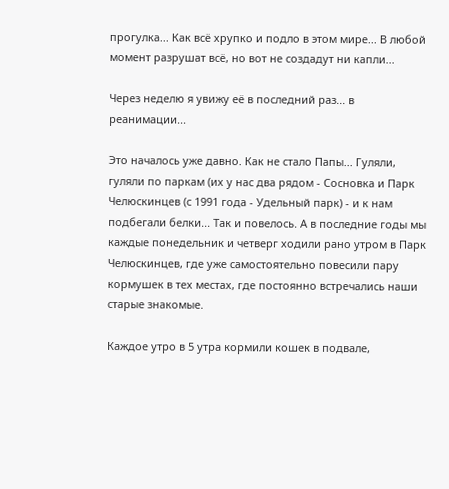прогулка... Как всё хрупко и подло в этом мире... В любой момент разрушат всё, но вот не создадут ни капли...

Через неделю я увижу её в последний раз... в реанимации...

Это началось уже давно. Как не стало Папы... Гуляли, гуляли по паркам (их у нас два рядом - Сосновка и Парк Челюскинцев (с 1991 года - Удельный парк) - и к нам подбегали белки... Так и повелось. А в последние годы мы каждые понедельник и четверг ходили рано утром в Парк Челюскинцев, где уже самостоятельно повесили пару кормушек в тех местах, где постоянно встречались наши старые знакомые.

Каждое утро в 5 утра кормили кошек в подвале,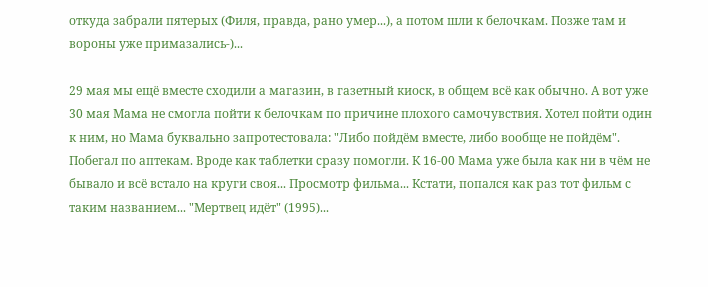откуда забрали пятерых (Филя, правда, рано умер...), а потом шли к белочкам. Позже там и вороны уже примазались-)...

29 мая мы ещё вместе сходили а магазин, в газетный киоск, в общем всё как обычно. А вот уже 30 мая Мама не смогла пойти к белочкам по причине плохого самочувствия. Хотел пойти один к ним, но Мама буквально запротестовала: "Либо пойдём вместе, либо вообще не пойдём". Побегал по аптекам. Вроде как таблетки сразу помогли. К 16-00 Мама уже была как ни в чём не бывало и всё встало на круги своя... Просмотр фильма... Кстати, попался как раз тот фильм с таким названием... "Мертвец идёт" (1995)...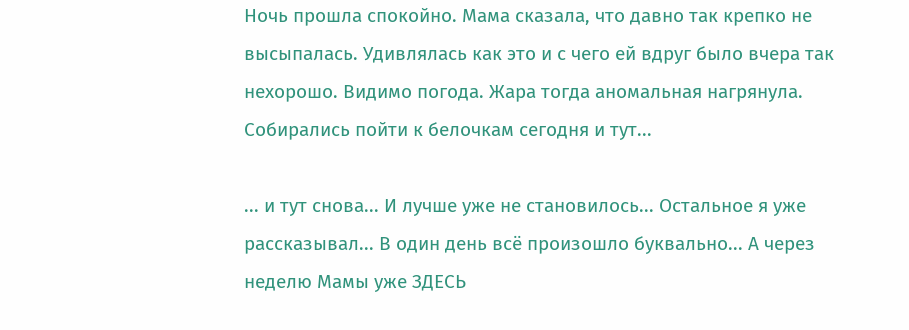Ночь прошла спокойно. Мама сказала, что давно так крепко не высыпалась. Удивлялась как это и с чего ей вдруг было вчера так нехорошо. Видимо погода. Жара тогда аномальная нагрянула. Собирались пойти к белочкам сегодня и тут...

... и тут снова... И лучше уже не становилось... Остальное я уже рассказывал... В один день всё произошло буквально... А через неделю Мамы уже ЗДЕСЬ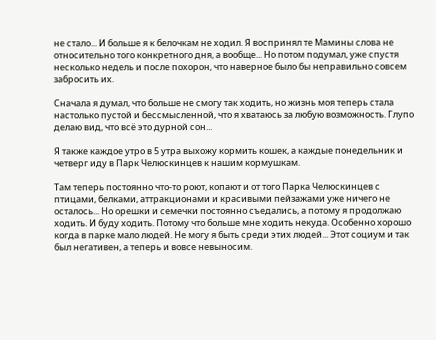не стало... И больше я к белочкам не ходил. Я воспринял те Мамины слова не относительно того конкретного дня, а вообще... Но потом подумал, уже спустя несколько недель и после похорон, что наверное было бы неправильно совсем забросить их.

Сначала я думал, что больше не смогу так ходить, но жизнь моя теперь стала настолько пустой и бессмысленной, что я хватаюсь за любую возможность. Глупо делаю вид, что всё это дурной сон...

Я также каждое утро в 5 утра выхожу кормить кошек, а каждые понедельник и четверг иду в Парк Челюскинцев к нашим кормушкам.

Там теперь постоянно что-то роют, копают и от того Парка Челюскинцев с птицами, белками, аттракционами и красивыми пейзажами уже ничего не осталось... Но орешки и семечки постоянно съедались, а потому я продолжаю ходить. И буду ходить. Потому что больше мне ходить некуда. Особенно хорошо когда в парке мало людей. Не могу я быть среди этих людей... Этот социум и так был негативен, а теперь и вовсе невыносим.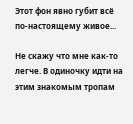Этот фон явно губит всё по-настоящему живое...

Не скажу что мне как-то легче. В одиночку идти на этим знакомым тропам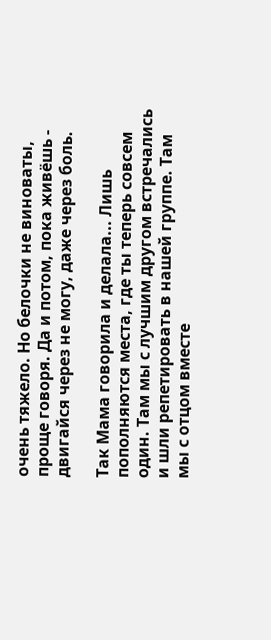очень тяжело. Но белочки не виноваты, проще говоря. Да и потом, пока живёшь - двигайся через не могу, даже через боль.

Так Мама говорила и делала... Лишь пополняются места, где ты теперь совсем один. Там мы с лучшим другом встречались и шли репетировать в нашей группе. Там мы с отцом вместе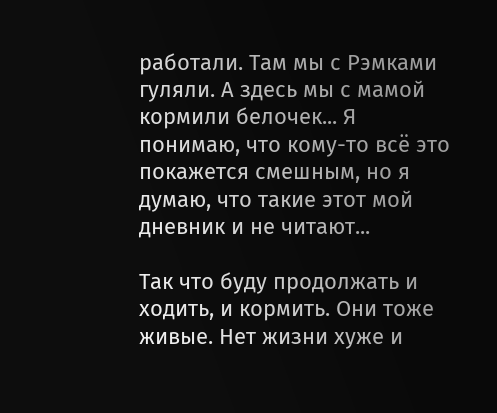работали. Там мы с Рэмками гуляли. А здесь мы с мамой кормили белочек... Я понимаю, что кому-то всё это покажется смешным, но я думаю, что такие этот мой дневник и не читают...

Так что буду продолжать и ходить, и кормить. Они тоже живые. Нет жизни хуже и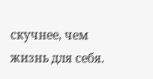скучнее, чем жизнь для себя.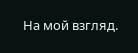На мой взгляд.